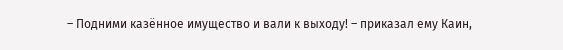– Подними казённое имущество и вали к выходу! – приказал ему Каин,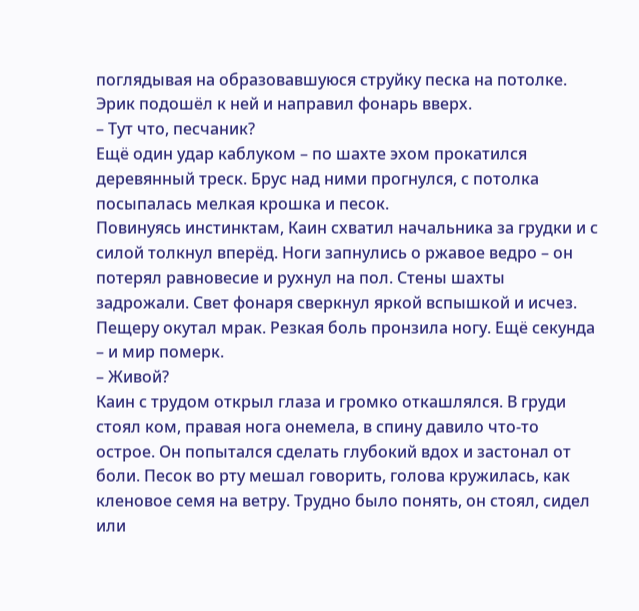поглядывая на образовавшуюся струйку песка на потолке.
Эрик подошёл к ней и направил фонарь вверх.
– Тут что, песчаник?
Ещё один удар каблуком – по шахте эхом прокатился деревянный треск. Брус над ними прогнулся, с потолка посыпалась мелкая крошка и песок.
Повинуясь инстинктам, Каин схватил начальника за грудки и с силой толкнул вперёд. Ноги запнулись о ржавое ведро – он потерял равновесие и рухнул на пол. Стены шахты задрожали. Свет фонаря сверкнул яркой вспышкой и исчез. Пещеру окутал мрак. Резкая боль пронзила ногу. Ещё секунда – и мир померк.
– Живой?
Каин с трудом открыл глаза и громко откашлялся. В груди стоял ком, правая нога онемела, в спину давило что-то острое. Он попытался сделать глубокий вдох и застонал от боли. Песок во рту мешал говорить, голова кружилась, как кленовое семя на ветру. Трудно было понять, он стоял, сидел или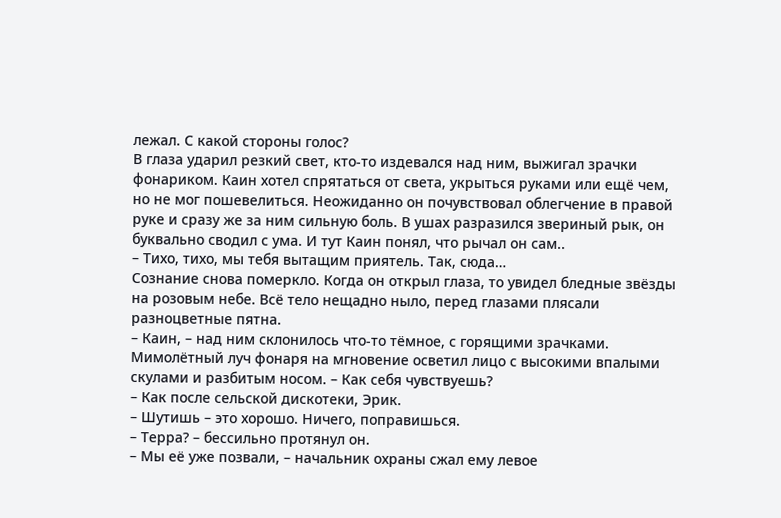лежал. С какой стороны голос?
В глаза ударил резкий свет, кто-то издевался над ним, выжигал зрачки фонариком. Каин хотел спрятаться от света, укрыться руками или ещё чем, но не мог пошевелиться. Неожиданно он почувствовал облегчение в правой руке и сразу же за ним сильную боль. В ушах разразился звериный рык, он буквально сводил с ума. И тут Каин понял, что рычал он сам..
– Тихо, тихо, мы тебя вытащим приятель. Так, сюда…
Сознание снова померкло. Когда он открыл глаза, то увидел бледные звёзды на розовым небе. Всё тело нещадно ныло, перед глазами плясали разноцветные пятна.
– Каин, – над ним склонилось что-то тёмное, с горящими зрачками. Мимолётный луч фонаря на мгновение осветил лицо с высокими впалыми скулами и разбитым носом. – Как себя чувствуешь?
– Как после сельской дискотеки, Эрик.
– Шутишь – это хорошо. Ничего, поправишься.
– Терра? – бессильно протянул он.
– Мы её уже позвали, – начальник охраны сжал ему левое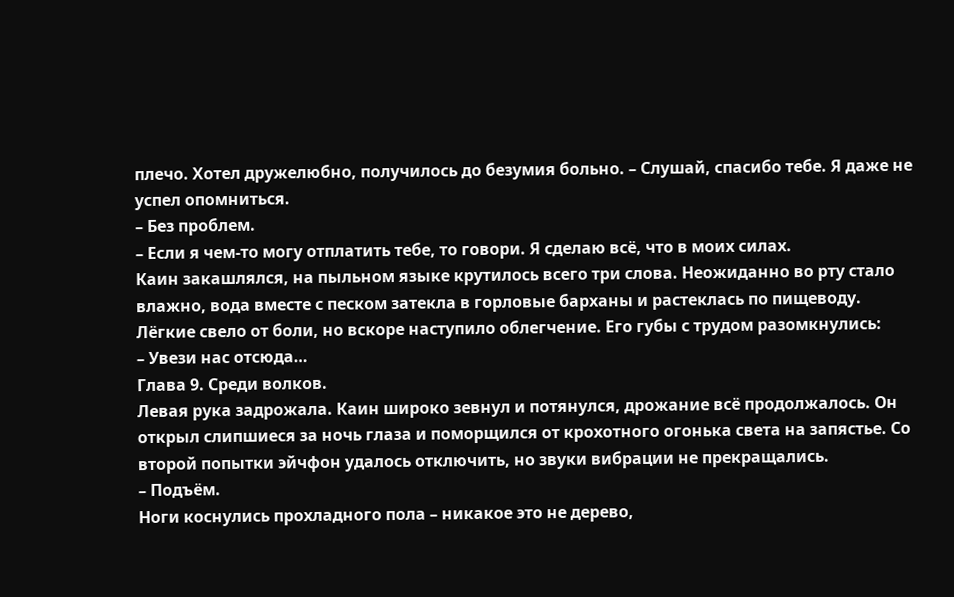плечо. Хотел дружелюбно, получилось до безумия больно. – Слушай, спасибо тебе. Я даже не успел опомниться.
– Без проблем.
– Если я чем-то могу отплатить тебе, то говори. Я сделаю всё, что в моих силах.
Каин закашлялся, на пыльном языке крутилось всего три слова. Неожиданно во рту стало влажно, вода вместе с песком затекла в горловые барханы и растеклась по пищеводу. Лёгкие свело от боли, но вскоре наступило облегчение. Его губы с трудом разомкнулись:
– Увези нас отсюда…
Глава 9. Среди волков.
Левая рука задрожала. Каин широко зевнул и потянулся, дрожание всё продолжалось. Он открыл слипшиеся за ночь глаза и поморщился от крохотного огонька света на запястье. Со второй попытки эйчфон удалось отключить, но звуки вибрации не прекращались.
– Подъём.
Ноги коснулись прохладного пола – никакое это не дерево,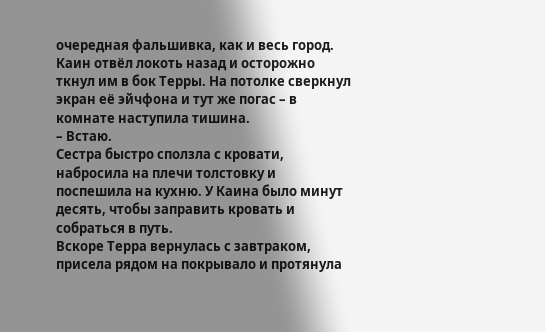очередная фальшивка, как и весь город. Каин отвёл локоть назад и осторожно ткнул им в бок Терры. На потолке сверкнул экран её эйчфона и тут же погас – в комнате наступила тишина.
– Встаю.
Сестра быстро сползла с кровати, набросила на плечи толстовку и поспешила на кухню. У Каина было минут десять, чтобы заправить кровать и собраться в путь.
Вскоре Терра вернулась с завтраком, присела рядом на покрывало и протянула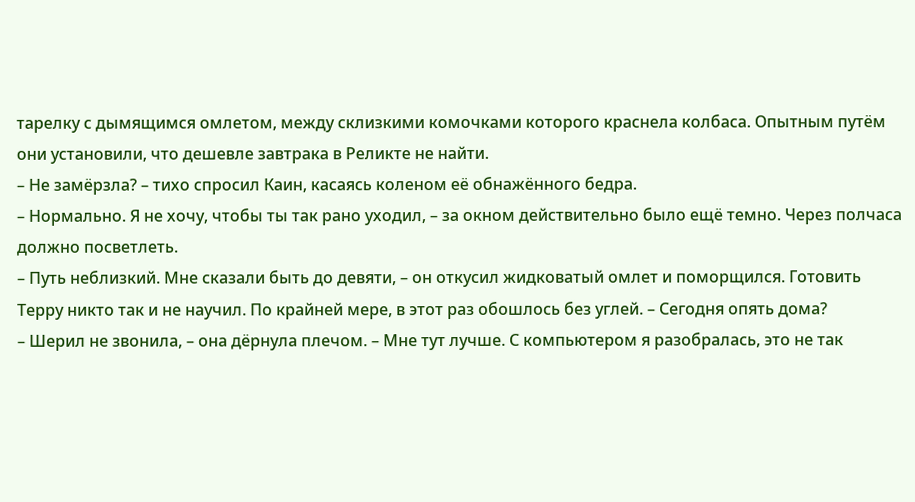тарелку с дымящимся омлетом, между склизкими комочками которого краснела колбаса. Опытным путём они установили, что дешевле завтрака в Реликте не найти.
– Не замёрзла? – тихо спросил Каин, касаясь коленом её обнажённого бедра.
– Нормально. Я не хочу, чтобы ты так рано уходил, – за окном действительно было ещё темно. Через полчаса должно посветлеть.
– Путь неблизкий. Мне сказали быть до девяти, – он откусил жидковатый омлет и поморщился. Готовить Терру никто так и не научил. По крайней мере, в этот раз обошлось без углей. – Сегодня опять дома?
– Шерил не звонила, – она дёрнула плечом. – Мне тут лучше. С компьютером я разобралась, это не так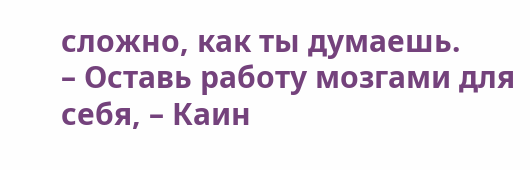сложно, как ты думаешь.
– Оставь работу мозгами для себя, – Каин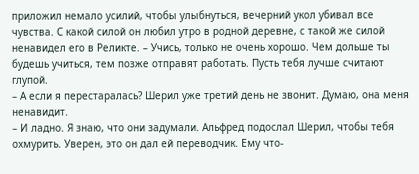приложил немало усилий, чтобы улыбнуться, вечерний укол убивал все чувства. С какой силой он любил утро в родной деревне, с такой же силой ненавидел его в Реликте. – Учись, только не очень хорошо. Чем дольше ты будешь учиться, тем позже отправят работать. Пусть тебя лучше считают глупой.
– А если я перестаралась? Шерил уже третий день не звонит. Думаю, она меня ненавидит.
– И ладно. Я знаю, что они задумали. Альфред подослал Шерил, чтобы тебя охмурить. Уверен, это он дал ей переводчик. Ему что-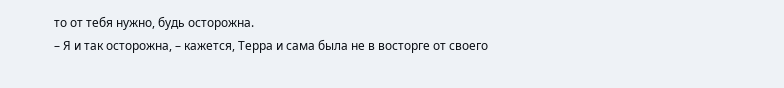то от тебя нужно, будь осторожна.
– Я и так осторожна, – кажется, Терра и сама была не в восторге от своего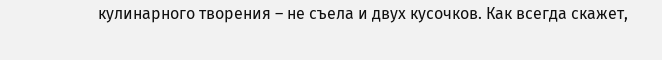кулинарного творения – не съела и двух кусочков. Как всегда скажет,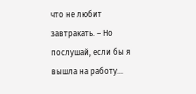что не любит завтракать. – Но послушай, если бы я вышла на работу…